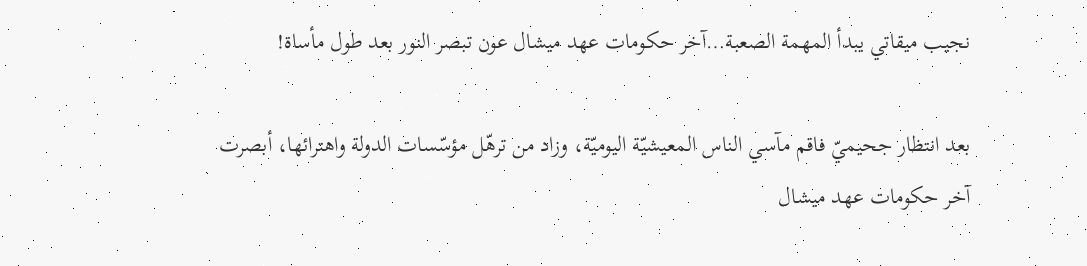نجيب ميقاتي يبدأ المهمة الصعبة…آخر حكومات عهد ميشال عون تبصر النور بعد طول مأساة!

بعد انتظار جحيميّ فاقم مآسي الناس المعيشيّة اليوميّة، وزاد من ترهّل مؤسّسات الدولة واهترائها، أبصرت آخر حكومات عهد ميشال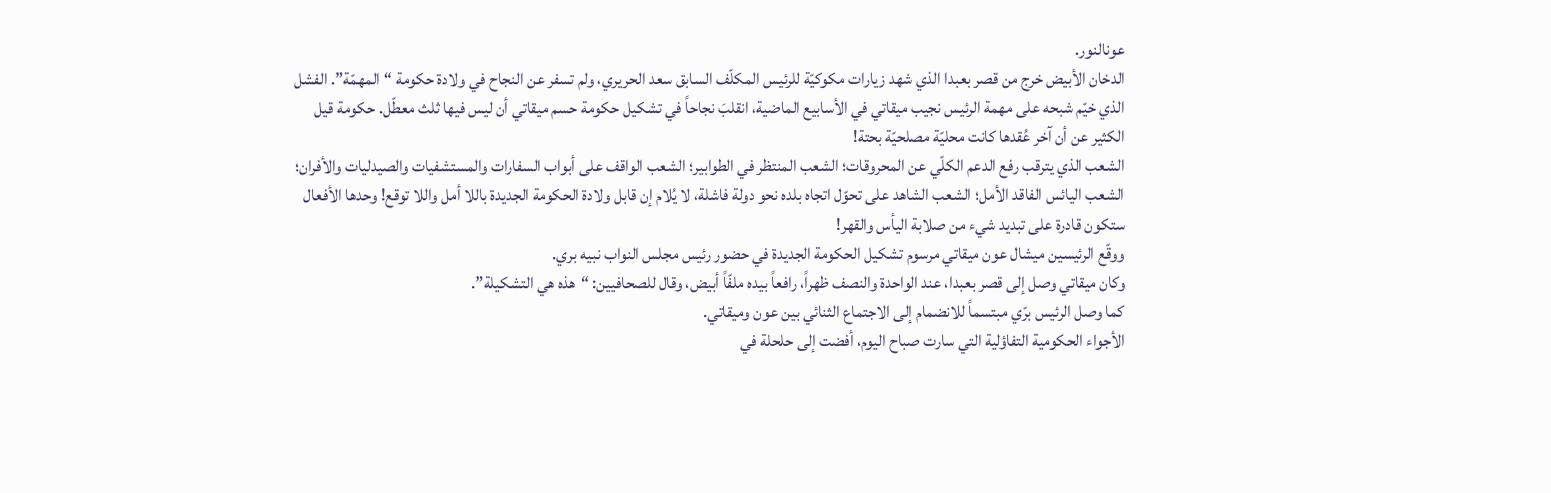عونالنور.
الدخان الأبيض خرج من قصر بعبدا الذي شهد زيارات مكوكيّة للرئيس المكلّف السابق سعد الحريري، ولم تسفر عن النجاح في ولادة حكومة “المهمّة”. الفشل الذي خيّم شبحه على مهمة الرئيس نجيب ميقاتي في الأسابيع الماضية، انقلبَ نجاحاً في تشكيل حكومة حسم ميقاتي أن ليس فيها ثلث معطّل. حكومة قيل الكثير عن أن آخر عُقدها كانت محليّة مصلحيّة بحتة!
الشعب الذي يترقب رفع الدعم الكلّي عن المحروقات؛ الشعب المنتظر في الطوابير؛ الشعب الواقف على أبواب السفارات والمستشفيات والصيدليات والأفران؛ الشعب اليائس الفاقد الأمل؛ الشعب الشاهد على تحوّل اتجاه بلده نحو دولة فاشلة، لا يُلام إن قابل ولادة الحكومة الجديدة باللا أمل واللا توقع! وحدها الأفعال ستكون قادرة على تبديد شيء من صلابة اليأس والقهر!
ووقّع الرئيسين ميشال عون ميقاتي مرسوم تشكيل الحكومة الجديدة في حضور رئيس مجلس النواب نبيه بري.
وكان ميقاتي وصل إلى قصر بعبدا، عند الواحدة والنصف ظهراً، رافعاً بيده ملفّاً أبيض، وقال للصحافيين: “هذه هي التشكيلة”.
كما وصل الرئيس برّي مبتسماً للانضمام إلى الاجتماع الثنائي بين عون وميقاتي.
الأجواء الحكومية التفاؤلية التي سارت صباح اليوم، أفضت إلى حلحلة في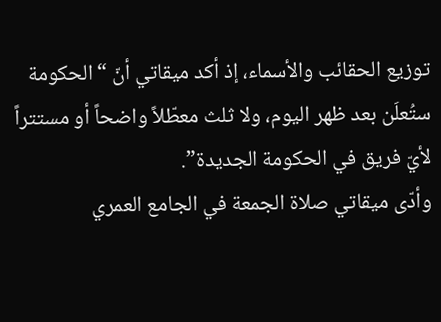توزيع الحقائب والأسماء، إذ أكد ميقاتي أنّ “الحكومة ستُعلَن بعد ظهر اليوم، ولا ثلث معطّلاً واضحاً أو مستتراً لأيّ فريق في الحكومة الجديدة”.
وأدّى ميقاتي صلاة الجمعة في الجامع العمري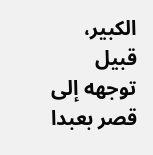الكبير، قبيل توجهه إلى قصر بعبدا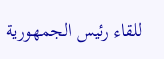للقاء رئيس الجمهورية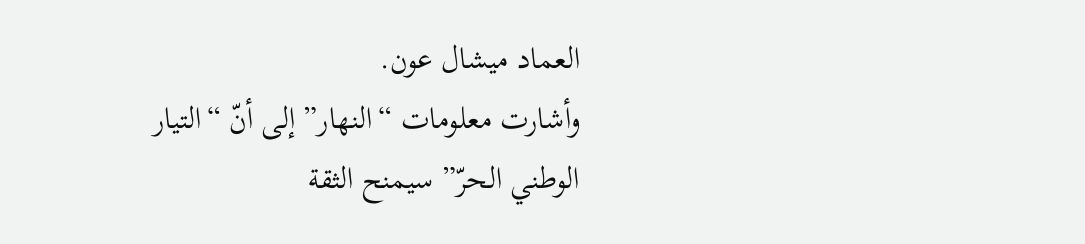العماد ميشال عون.
وأشارت معلومات “النهار” إلى أنّ “التيار الوطني الحرّ” سيمنح الثقة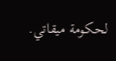لحكومة ميقاتي.